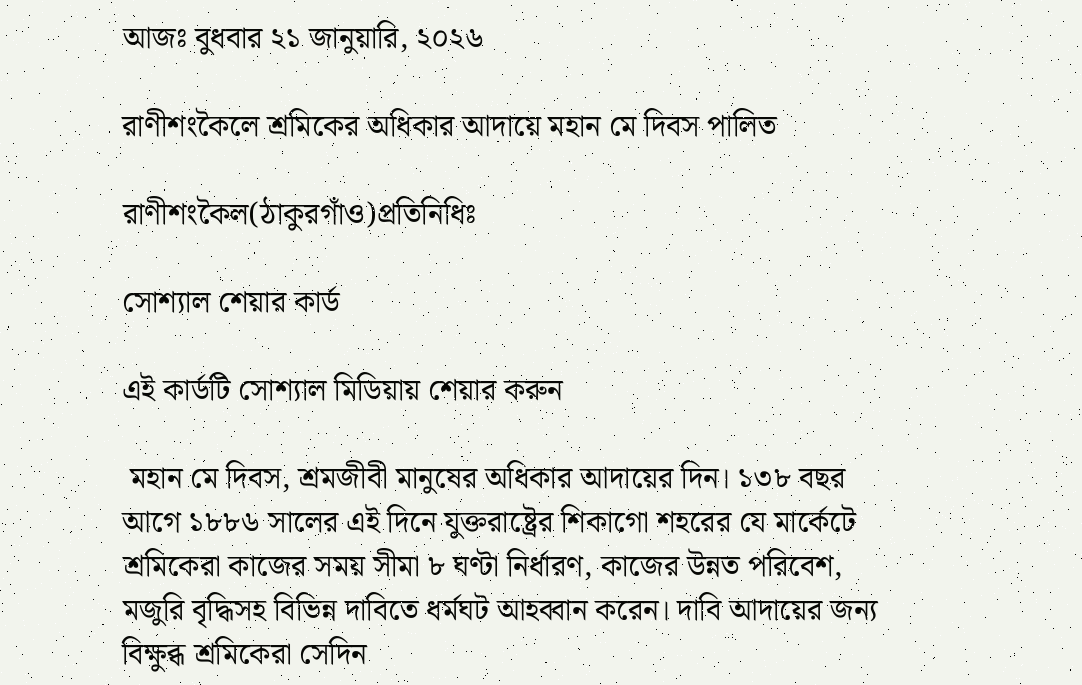আজঃ বুধবার ২১ জানুয়ারি, ২০২৬

রাণীশংকৈলে শ্রমিকের অধিকার আদায়ে মহান মে দিবস পালিত

রাণীশংকৈল(ঠাকুরগাঁও)প্রতিনিধিঃ

সোশ্যাল শেয়ার কার্ড

এই কার্ডটি সোশ্যাল মিডিয়ায় শেয়ার করুন

 মহান মে দিবস, শ্রমজীবী মানুষের অধিকার আদায়ের দিন। ১৩৮ বছর আগে ১৮৮৬ সালের এই দিনে যুক্তরাষ্ট্রের শিকাগো শহরের যে মার্কেটে শ্রমিকেরা কাজের সময় সীমা ৮ ঘণ্টা নির্ধারণ, কাজের উন্নত পরিবেশ, মজুরি বৃদ্ধিসহ বিভিন্ন দাবিতে ধর্মঘট আহব্বান করেন। দাবি আদায়ের জন্য বিক্ষুব্ধ শ্রমিকেরা সেদিন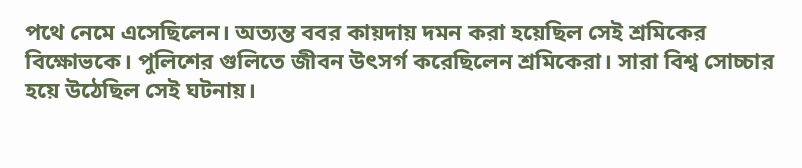পথে নেমে এসেছিলেন। অত্যন্ত ববর কায়দায় দমন করা হয়েছিল সেই শ্রমিকের বিক্ষোভকে। পুলিশের গুলিতে জীবন উৎসর্গ করেছিলেন শ্রমিকেরা। সারা বিশ্ব সোচ্চার হয়ে উঠেছিল সেই ঘটনায়।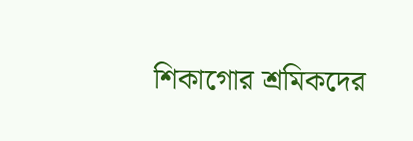শিকাগোর শ্রমিকদের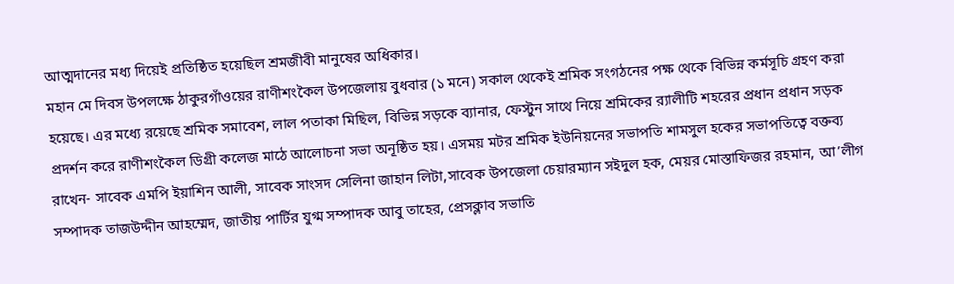আত্মদানের মধ্য দিয়েই প্রতিষ্ঠিত হয়েছিল শ্রমজীবী মানুষের অধিকার।
মহান মে দিবস উপলক্ষে ঠাকুরগাঁওয়ের রাণীশংকৈল উপজেলায় বুধবার (১ মনে) সকাল থেকেই শ্রমিক সংগঠনের পক্ষ থেকে বিভিন্ন কর্মসূচি গ্রহণ করা হয়েছে। এর মধ্যে রয়েছে শ্রমিক সমাবেশ, লাল পতাকা মিছিল, বিভিন্ন সড়কে ব্যানার, ফেস্টুন সাথে নিয়ে শ্রমিকের র‌্যালীটি শহরের প্রধান প্রধান সড়ক প্রদর্শন করে রাণীশংকৈল ডিগ্রী কলেজ মাঠে আলোচনা সভা অনূষ্ঠিত হয়। এসময় মটর শ্রমিক ইউনিয়নের সভাপতি শামসুল হকের সভাপতিত্বে বক্তব্য রাখেন- সাবেক এমপি ইয়াশিন আলী, সাবেক সাংসদ সেলিনা জাহান লিটা,সাবেক উপজেলা চেয়ারম্যান সইদুল হক, মেয়র মোস্তাফিজর রহমান, আ’লীগ সম্পাদক তাজউদ্দীন আহম্মেদ, জাতীয় পার্টির যুগ্ম সম্পাদক আবু তাহের, প্রেসক্লাব সভাতি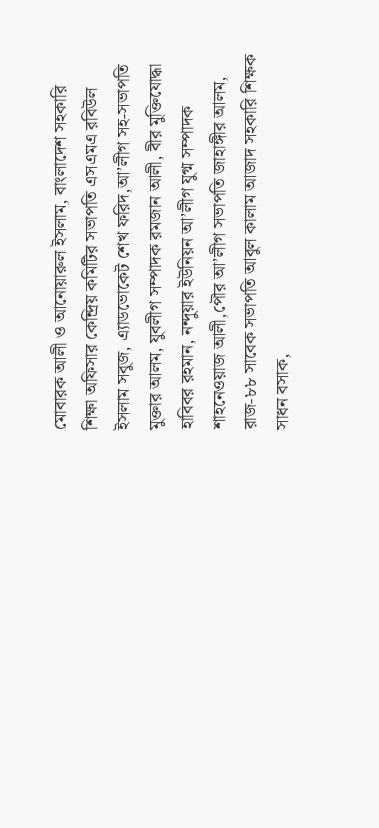মোবারক আলী ও আনোয়ারুল ইসলাম, বাংলাদেশ সহকারি শিক্ষা অফিসার কেন্দ্রিয় কমিটির সভাপতি এসএমএ রবিউল ইসলাম সবুজ, এ্যাডভোকেট শেখ ফরিদ,আ’লীগ সহ-সভাপতি মুক্তার আলম, যুবলীগ সম্পাদক রমজান আলী, বীর মুক্তিযোদ্ধা হাবিবর রহমান, নন্দুয়ার ইউনিয়ন আ’লীগ যুগ্ম সম্পাদক শাহনেওয়াজ আলী,পৌর আ’লীগ সভাপতি জাহাঙ্গীর আলম, রাজ-৮৮ সাবেক সভাপতি আবুল কালাম আজাদ সহকারি শিক্ষক সাধন বসাক,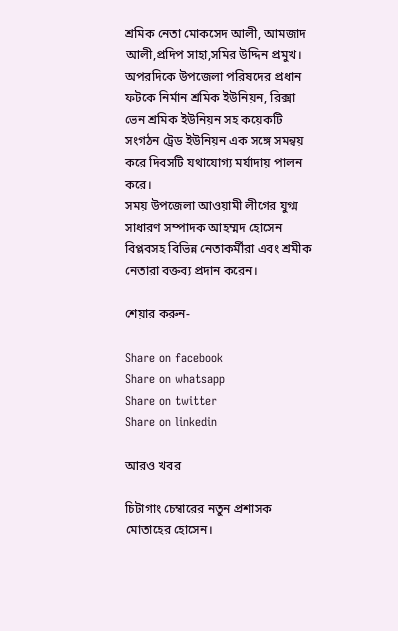শ্রমিক নেতা মোকসেদ আলী, আমজাদ আলী,প্রদিপ সাহা,সমির উদ্দিন প্রমুখ।
অপরদিকে উপজেলা পরিষদের প্রধান ফটকে নির্মান শ্রমিক ইউনিয়ন, রিক্সা ভেন শ্রমিক ইউনিয়ন সহ কয়েকটি সংগঠন ট্রেড ইউনিয়ন এক সঙ্গে সমন্বয় করে দিবসটি যথাযোগ্য মর্যাদায় পালন করে।
সময় উপজেলা আওয়ামী লীগের যুগ্ম সাধারণ সম্পাদক আহম্মদ হোসেন বিপ্লবসহ বিভিন্ন নেতাকর্মীরা এবং শ্রমীক নেতারা বক্তব্য প্রদান করেন।

শেয়ার করুন-

Share on facebook
Share on whatsapp
Share on twitter
Share on linkedin

আরও খবর

চিটাগাং চেম্বারের নতুন প্রশাসক মোতাহের হোসেন।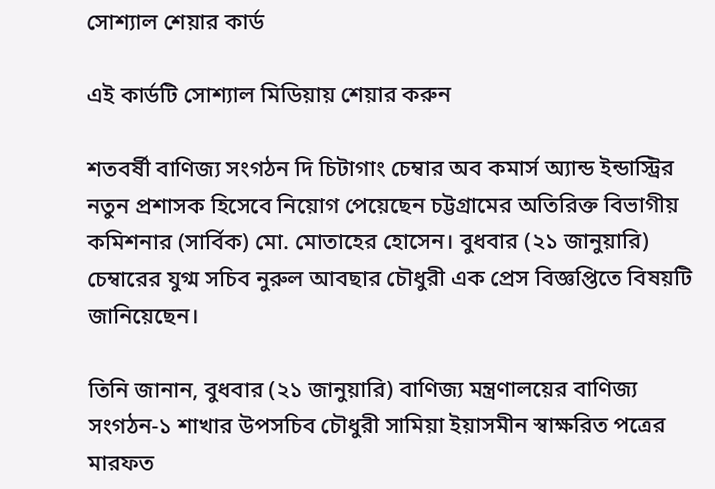সোশ্যাল শেয়ার কার্ড

এই কার্ডটি সোশ্যাল মিডিয়ায় শেয়ার করুন

শতবর্ষী বাণিজ্য সংগঠন দি চিটাগাং চেম্বার অব কমার্স অ্যান্ড ইন্ডাস্ট্রির নতুন প্রশাসক হিসেবে নিয়োগ পেয়েছেন চট্টগ্রামের অতিরিক্ত বিভাগীয় কমিশনার (সার্বিক) মো. মোতাহের হোসেন। বুধবার (২১ জানুয়ারি) চেম্বারের যুগ্ম সচিব নুরুল আবছার চৌধুরী এক প্রেস বিজ্ঞপ্তিতে বিষয়টি জানিয়েছেন।

তিনি জানান, বুধবার (২১ জানুয়ারি) বাণিজ্য মন্ত্রণালয়ের বাণিজ্য সংগঠন-১ শাখার উপসচিব চৌধুরী সামিয়া ইয়াসমীন স্বাক্ষরিত পত্রের মারফত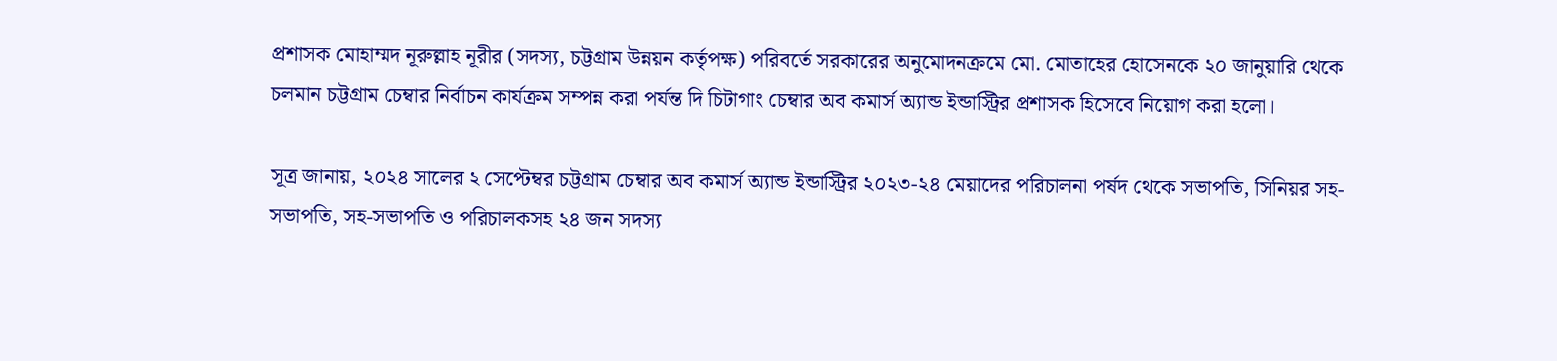প্রশাসক মোহাম্মদ নূরুল্লাহ নূরীর (সদস্য, চট্টগ্রাম উন্নয়ন কর্তৃপক্ষ) পরিবর্তে সরকারের অনুমোদনক্রমে মো. মোতাহের হোসেনকে ২০ জানুয়ারি থেকে চলমান চট্টগ্রাম চেম্বার নির্বাচন কার্যক্রম সম্পন্ন করা পর্যন্ত দি চিটাগাং চেম্বার অব কমার্স অ্যান্ড ইন্ডাস্ট্রির প্রশাসক হিসেবে নিয়োগ করা হলো।

সূত্র জানায়, ২০২৪ সালের ২ সেপ্টেম্বর চট্টগ্রাম চেম্বার অব কমার্স অ্যান্ড ইন্ডাস্ট্রির ২০২৩-২৪ মেয়াদের পরিচালনা পর্ষদ থেকে সভাপতি, সিনিয়র সহ-সভাপতি, সহ-সভাপতি ও পরিচালকসহ ২৪ জন সদস্য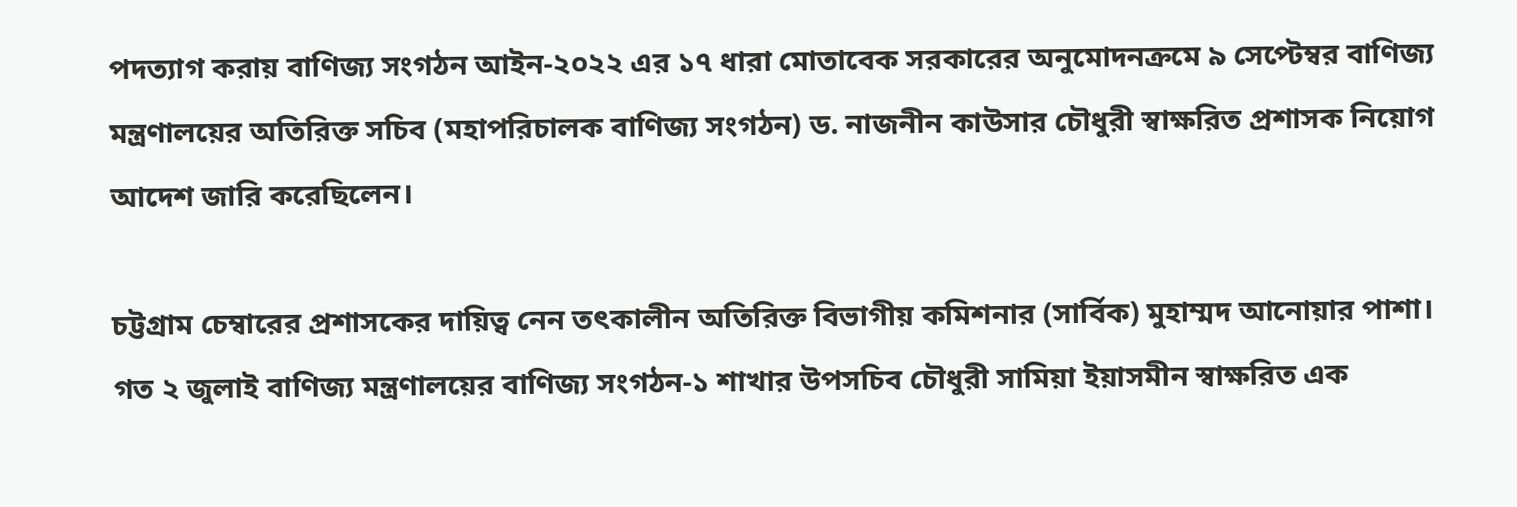পদত্যাগ করায় বাণিজ্য সংগঠন আইন-২০২২ এর ১৭ ধারা মোতাবেক সরকারের অনুমোদনক্রমে ৯ সেপ্টেম্বর বাণিজ্য মন্ত্রণালয়ের অতিরিক্ত সচিব (মহাপরিচালক বাণিজ্য সংগঠন) ড. নাজনীন কাউসার চৌধুরী স্বাক্ষরিত প্রশাসক নিয়োগ আদেশ জারি করেছিলেন।

চট্টগ্রাম চেম্বারের প্রশাসকের দায়িত্ব নেন তৎকালীন অতিরিক্ত বিভাগীয় কমিশনার (সার্বিক) মুহাম্মদ আনোয়ার পাশা। গত ২ জুলাই বাণিজ্য মন্ত্রণালয়ের বাণিজ্য সংগঠন-১ শাখার উপসচিব চৌধুরী সামিয়া ইয়াসমীন স্বাক্ষরিত এক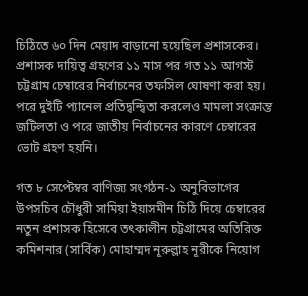চিঠিতে ৬০ দিন মেয়াদ বাড়ানো হয়েছিল প্রশাসকের। প্রশাসক দায়িত্ব গ্রহণের ১১ মাস পর গত ১১ আগস্ট চট্টগ্রাম চেম্বারের নির্বাচনের তফসিল ঘোষণা করা হয়। পরে দুইটি প্যানেল প্রতিদ্বন্দ্বিতা করলেও মামলা সংক্রান্ত জটিলতা ও পরে জাতীয় নির্বাচনের কারণে চেম্বারের ভোট গ্রহণ হয়নি।

গত ৮ সেপ্টেম্বর বাণিজ্য সংগঠন-১ অনুবিভাগের উপসচিব চৌধুরী সামিয়া ইয়াসমীন চিঠি দিয়ে চেম্বারের নতুন প্রশাসক হিসেবে তৎকালীন চট্টগ্রামের অতিরিক্ত কমিশনার (সার্বিক) মোহাম্মদ নূরুল্লাহ নূরীকে নিয়োগ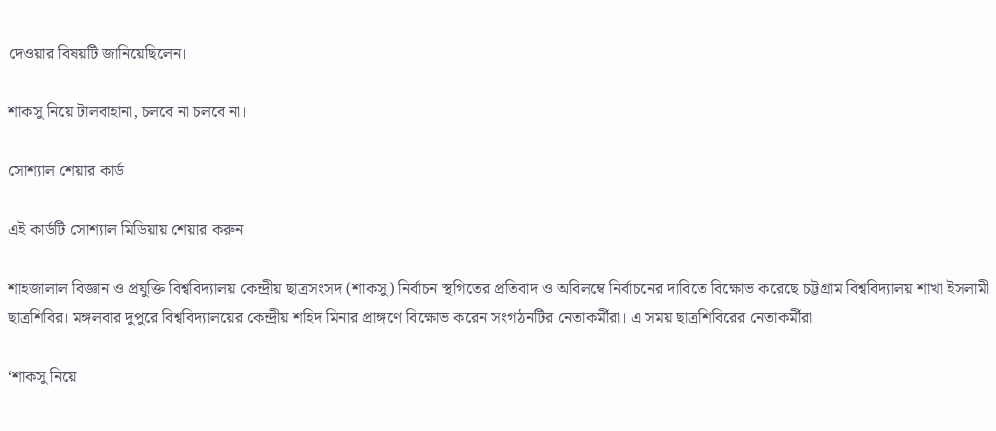দেওয়ার বিষয়টি জানিয়েছিলেন।

শাকসু নিয়ে টালবাহানা, চলবে না চলবে না।

সোশ্যাল শেয়ার কার্ড

এই কার্ডটি সোশ্যাল মিডিয়ায় শেয়ার করুন

শাহজালাল বিজ্ঞান ও প্রযুক্তি বিশ্ববিদ্যালয় কেন্দ্রীয় ছাত্রসংসদ (শাকসু) নির্বাচন স্থগিতের প্রতিবাদ ও অবিলম্বে নির্বাচনের দাবিতে বিক্ষোভ করেছে চট্টগ্রাম বিশ্ববিদ্যালয় শাখা ইসলামী ছাত্রশিবির। মঙ্গলবার দুপুরে বিশ্ববিদ্যালয়ের কেন্দ্রীয় শহিদ মিনার প্রাঙ্গণে বিক্ষোভ করেন সংগঠনটির নেতাকর্মীরা। এ সময় ছাত্রশিবিরের নেতাকর্মীরা

‘শাকসু নিয়ে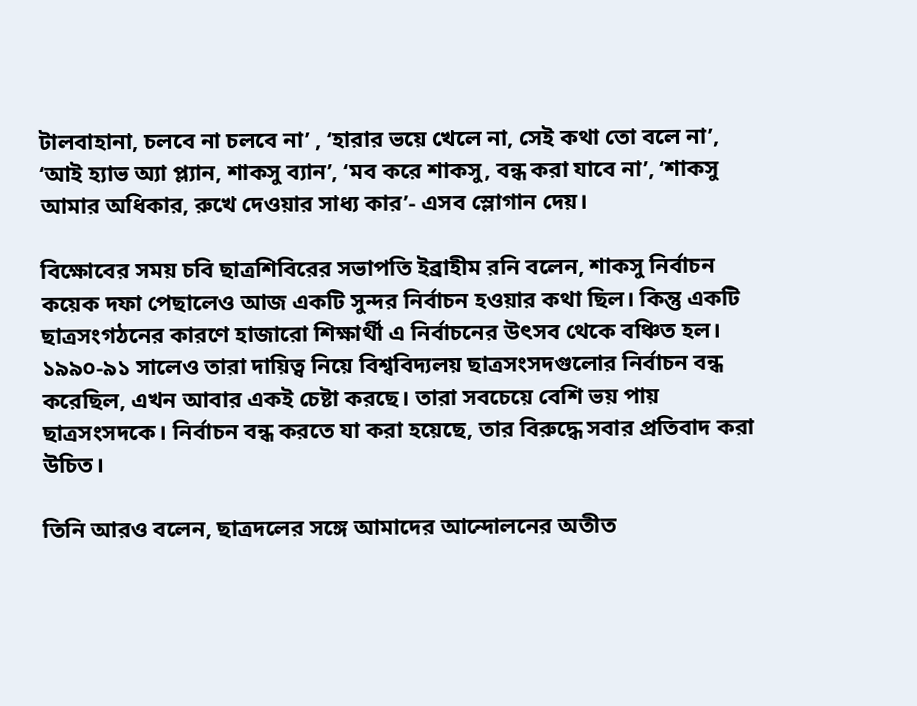টালবাহানা, চলবে না চলবে না’ , ‘হারার ভয়ে খেলে না, সেই কথা তো বলে না’, ‘আই হ্যাভ অ্যা প্ল্যান, শাকসু ব্যান’, ‘মব করে শাকসু, বন্ধ করা যাবে না’, ‘শাকসু আমার অধিকার, রুখে দেওয়ার সাধ্য কার’- এসব স্লোগান দেয়।

বিক্ষোবের সময় চবি ছাত্রশিবিরের সভাপতি ইব্রাহীম রনি বলেন, শাকসু নির্বাচন কয়েক দফা পেছালেও আজ একটি সুন্দর নির্বাচন হওয়ার কথা ছিল। কিন্তু একটি ছাত্রসংগঠনের কারণে হাজারো শিক্ষার্থী এ নির্বাচনের উৎসব থেকে বঞ্চিত হল। ১৯৯০-৯১ সালেও তারা দায়িত্ব নিয়ে বিশ্ববিদ্যলয় ছাত্রসংসদগুলোর নির্বাচন বন্ধ করেছিল, এখন আবার একই চেষ্টা করছে। তারা সবচেয়ে বেশি ভয় পায় ছাত্রসংসদকে। নির্বাচন বন্ধ করতে যা করা হয়েছে, তার বিরুদ্ধে সবার প্রতিবাদ করা উচিত।

তিনি আরও বলেন, ছাত্রদলের সঙ্গে আমাদের আন্দোলনের অতীত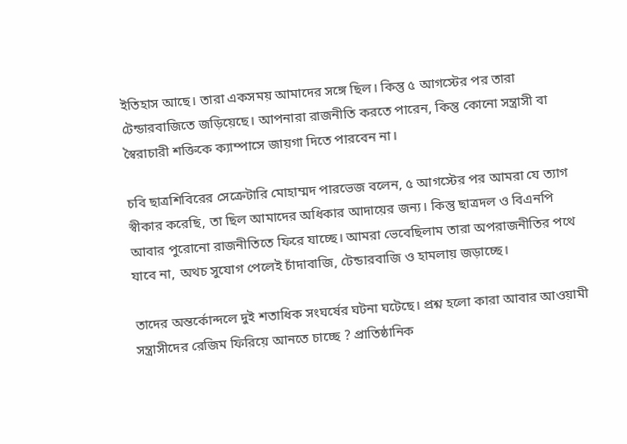ইতিহাস আছে। তারা একসময় আমাদের সঙ্গে ছিল। কিন্তু ৫ আগস্টের পর তারা টেন্ডারবাজিতে জড়িয়েছে। আপনারা রাজনীতি করতে পারেন, কিন্তু কোনো সন্ত্রাসী বা স্বৈরাচারী শক্তিকে ক্যাম্পাসে জায়গা দিতে পারবেন না।

চবি ছাত্রশিবিরের সেক্রেটারি মোহাম্মদ পারভেজ বলেন, ৫ আগস্টের পর আমরা যে ত্যাগ স্বীকার করেছি, তা ছিল আমাদের অধিকার আদায়ের জন্য। কিন্তু ছাত্রদল ও বিএনপি আবার পুরোনো রাজনীতিতে ফিরে যাচ্ছে। আমরা ভেবেছিলাম তারা অপরাজনীতির পথে যাবে না, অথচ সুযোগ পেলেই চাঁদাবাজি, টেন্ডারবাজি ও হামলায় জড়াচ্ছে।

তাদের অন্তর্কোন্দলে দুই শতাধিক সংঘর্ষের ঘটনা ঘটেছে। প্রশ্ন হলো কারা আবার আওয়ামী সন্ত্রাসীদের রেজিম ফিরিয়ে আনতে চাচ্ছে ? প্রাতিষ্ঠানিক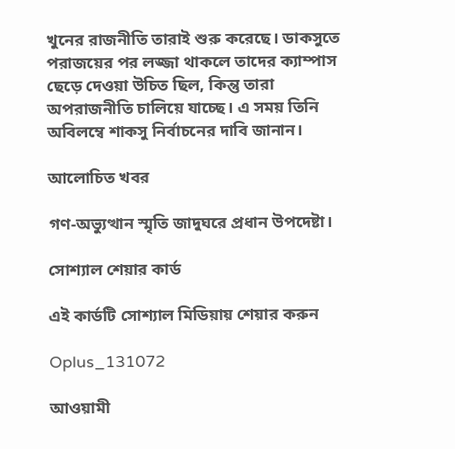খুনের রাজনীতি তারাই শুরু করেছে। ডাকসুতে পরাজয়ের পর লজ্জা থাকলে তাদের ক্যাম্পাস ছেড়ে দেওয়া উচিত ছিল, কিন্তু তারা অপরাজনীতি চালিয়ে যাচ্ছে। এ সময় তিনি অবিলম্বে শাকসু নির্বাচনের দাবি জানান।

আলোচিত খবর

গণ-অভ্যুত্থান স্মৃতি জাদুঘরে প্রধান উপদেষ্টা।

সোশ্যাল শেয়ার কার্ড

এই কার্ডটি সোশ্যাল মিডিয়ায় শেয়ার করুন

Oplus_131072

আওয়ামী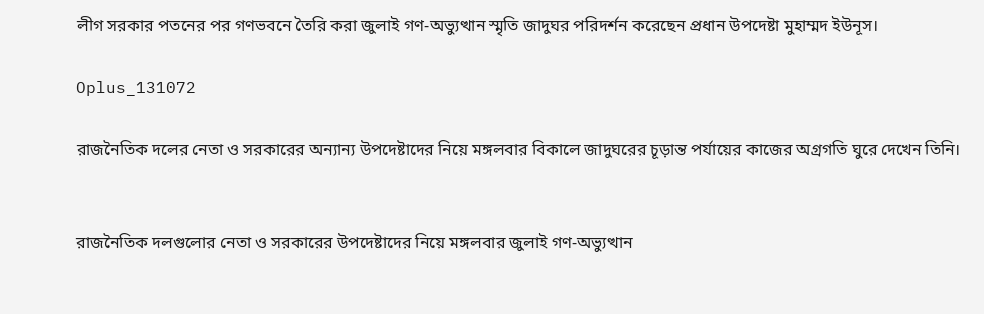লীগ সরকার পতনের পর গণভবনে তৈরি করা জুলাই গণ-অভ্যুত্থান স্মৃতি জাদুঘর পরিদর্শন করেছেন প্রধান উপদেষ্টা মুহাম্মদ ইউনূস।

Oplus_131072

রাজনৈতিক দলের নেতা ও সরকারের অন্যান্য উপদেষ্টাদের নিয়ে মঙ্গলবার বিকালে জাদুঘরের চূড়ান্ত পর্যায়ের কাজের অগ্রগতি ঘুরে দেখেন তিনি।


রাজনৈতিক দলগুলোর নেতা ও সরকারের উপদেষ্টাদের নিয়ে মঙ্গলবার জুলাই গণ-অভ্যুত্থান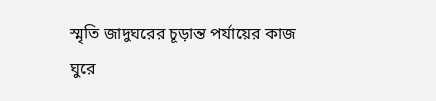স্মৃতি জাদুঘরের চূড়ান্ত পর্যায়ের কাজ ঘুরে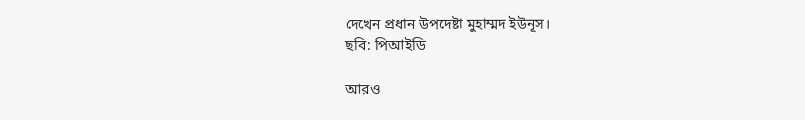দেখেন প্রধান উপদেষ্টা মুহাম্মদ ইউনূস।
ছবি: পিআইডি

আরও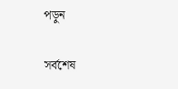পড়ুন

সর্বশেষ